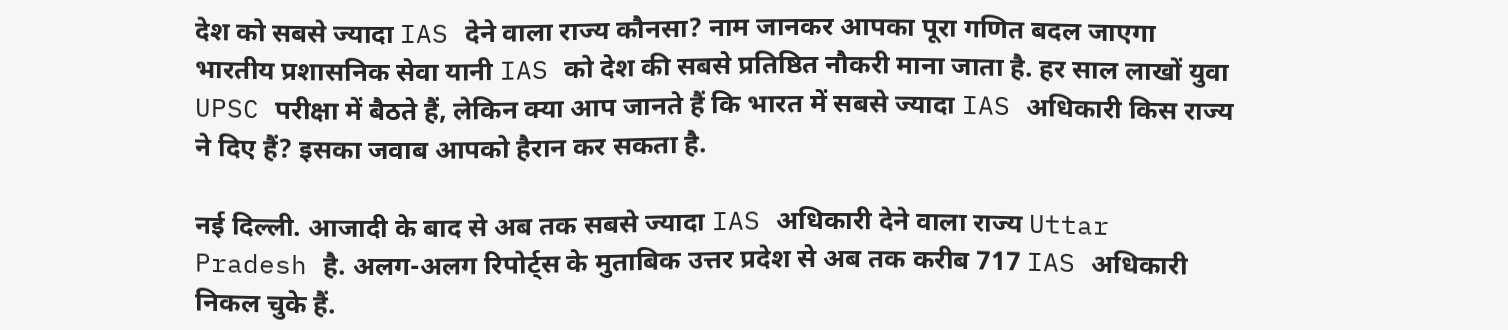देश को सबसे ज्यादा IAS देने वाला राज्य कौनसा? नाम जानकर आपका पूरा गणित बदल जाएगा
भारतीय प्रशासनिक सेवा यानी IAS को देश की सबसे प्रतिष्ठित नौकरी माना जाता है. हर साल लाखों युवा UPSC परीक्षा में बैठते हैं, लेकिन क्या आप जानते हैं कि भारत में सबसे ज्यादा IAS अधिकारी किस राज्य ने दिए हैं? इसका जवाब आपको हैरान कर सकता है.

नई दिल्ली. आजादी के बाद से अब तक सबसे ज्यादा IAS अधिकारी देने वाला राज्य Uttar Pradesh है. अलग-अलग रिपोर्ट्स के मुताबिक उत्तर प्रदेश से अब तक करीब 717 IAS अधिकारी निकल चुके हैं.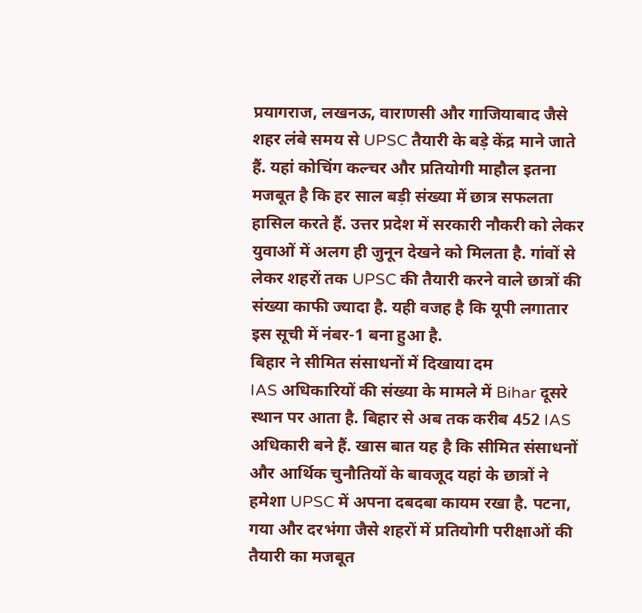प्रयागराज, लखनऊ, वाराणसी और गाजियाबाद जैसे शहर लंबे समय से UPSC तैयारी के बड़े केंद्र माने जाते हैं. यहां कोचिंग कल्चर और प्रतियोगी माहौल इतना मजबूत है कि हर साल बड़ी संख्या में छात्र सफलता हासिल करते हैं. उत्तर प्रदेश में सरकारी नौकरी को लेकर युवाओं में अलग ही जुनून देखने को मिलता है. गांवों से लेकर शहरों तक UPSC की तैयारी करने वाले छात्रों की संख्या काफी ज्यादा है. यही वजह है कि यूपी लगातार इस सूची में नंबर-1 बना हुआ है.
बिहार ने सीमित संसाधनों में दिखाया दम
IAS अधिकारियों की संख्या के मामले में Bihar दूसरे स्थान पर आता है. बिहार से अब तक करीब 452 IAS अधिकारी बने हैं. खास बात यह है कि सीमित संसाधनों और आर्थिक चुनौतियों के बावजूद यहां के छात्रों ने हमेशा UPSC में अपना दबदबा कायम रखा है. पटना, गया और दरभंगा जैसे शहरों में प्रतियोगी परीक्षाओं की तैयारी का मजबूत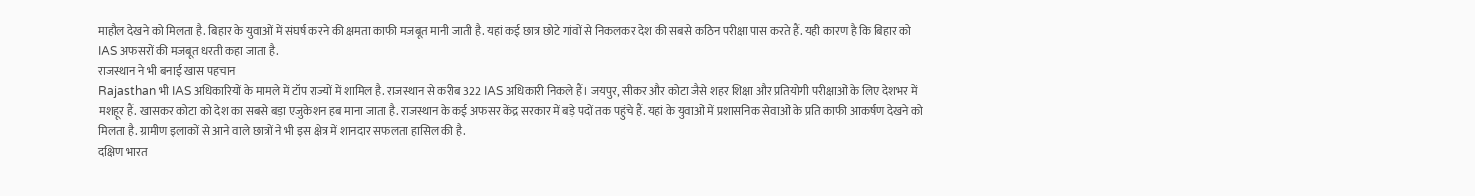माहौल देखने को मिलता है. बिहार के युवाओं में संघर्ष करने की क्षमता काफी मजबूत मानी जाती है. यहां कई छात्र छोटे गांवों से निकलकर देश की सबसे कठिन परीक्षा पास करते हैं. यही कारण है कि बिहार को IAS अफसरों की मजबूत धरती कहा जाता है.
राजस्थान ने भी बनाई खास पहचान
Rajasthan भी IAS अधिकारियों के मामले में टॉप राज्यों में शामिल है. राजस्थान से करीब 322 IAS अधिकारी निकले हैं। जयपुर, सीकर और कोटा जैसे शहर शिक्षा और प्रतियोगी परीक्षाओं के लिए देशभर में मशहूर हैं. खासकर कोटा को देश का सबसे बड़ा एजुकेशन हब माना जाता है. राजस्थान के कई अफसर केंद्र सरकार में बड़े पदों तक पहुंचे हैं. यहां के युवाओं में प्रशासनिक सेवाओं के प्रति काफी आकर्षण देखने को मिलता है. ग्रामीण इलाकों से आने वाले छात्रों ने भी इस क्षेत्र में शानदार सफलता हासिल की है.
दक्षिण भारत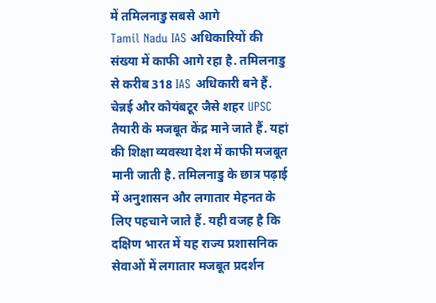में तमिलनाडु सबसे आगे
Tamil Nadu IAS अधिकारियों की संख्या में काफी आगे रहा है. तमिलनाडु से करीब 318 IAS अधिकारी बने हैं. चेन्नई और कोयंबटूर जैसे शहर UPSC तैयारी के मजबूत केंद्र माने जाते हैं. यहां की शिक्षा व्यवस्था देश में काफी मजबूत मानी जाती है. तमिलनाडु के छात्र पढ़ाई में अनुशासन और लगातार मेहनत के लिए पहचाने जाते हैं. यही वजह है कि दक्षिण भारत में यह राज्य प्रशासनिक सेवाओं में लगातार मजबूत प्रदर्शन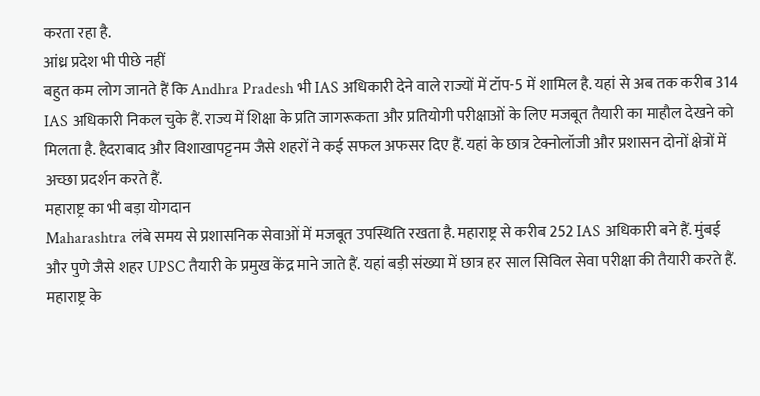करता रहा है.
आंध्र प्रदेश भी पीछे नहीं
बहुत कम लोग जानते हैं कि Andhra Pradesh भी IAS अधिकारी देने वाले राज्यों में टॉप-5 में शामिल है. यहां से अब तक करीब 314 IAS अधिकारी निकल चुके हैं. राज्य में शिक्षा के प्रति जागरूकता और प्रतियोगी परीक्षाओं के लिए मजबूत तैयारी का माहौल देखने को मिलता है. हैदराबाद और विशाखापट्टनम जैसे शहरों ने कई सफल अफसर दिए हैं. यहां के छात्र टेक्नोलॉजी और प्रशासन दोनों क्षेत्रों में अच्छा प्रदर्शन करते हैं.
महाराष्ट्र का भी बड़ा योगदान
Maharashtra लंबे समय से प्रशासनिक सेवाओं में मजबूत उपस्थिति रखता है. महाराष्ट्र से करीब 252 IAS अधिकारी बने हैं. मुंबई और पुणे जैसे शहर UPSC तैयारी के प्रमुख केंद्र माने जाते हैं. यहां बड़ी संख्या में छात्र हर साल सिविल सेवा परीक्षा की तैयारी करते हैं. महाराष्ट्र के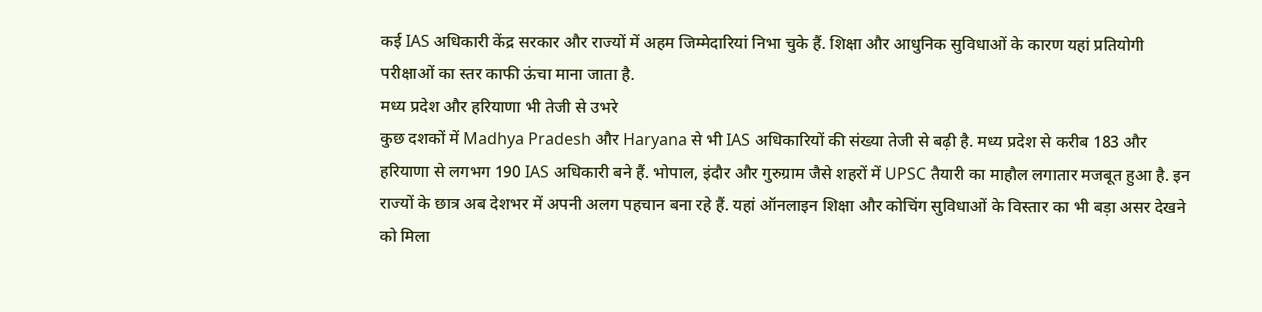कई IAS अधिकारी केंद्र सरकार और राज्यों में अहम जिम्मेदारियां निभा चुके हैं. शिक्षा और आधुनिक सुविधाओं के कारण यहां प्रतियोगी परीक्षाओं का स्तर काफी ऊंचा माना जाता है.
मध्य प्रदेश और हरियाणा भी तेजी से उभरे
कुछ दशकों में Madhya Pradesh और Haryana से भी IAS अधिकारियों की संख्या तेजी से बढ़ी है. मध्य प्रदेश से करीब 183 और हरियाणा से लगभग 190 IAS अधिकारी बने हैं. भोपाल, इंदौर और गुरुग्राम जैसे शहरों में UPSC तैयारी का माहौल लगातार मजबूत हुआ है. इन राज्यों के छात्र अब देशभर में अपनी अलग पहचान बना रहे हैं. यहां ऑनलाइन शिक्षा और कोचिंग सुविधाओं के विस्तार का भी बड़ा असर देखने को मिला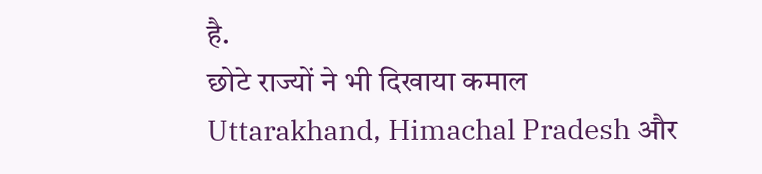है.
छोटे राज्यों ने भी दिखाया कमाल
Uttarakhand, Himachal Pradesh और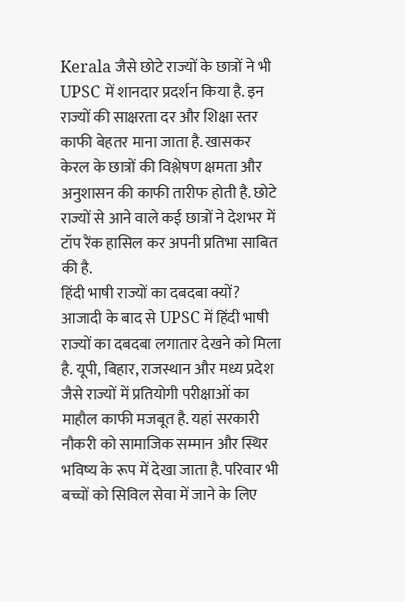Kerala जैसे छोटे राज्यों के छात्रों ने भी UPSC में शानदार प्रदर्शन किया है. इन राज्यों की साक्षरता दर और शिक्षा स्तर काफी बेहतर माना जाता है. खासकर केरल के छात्रों की विश्लेषण क्षमता और अनुशासन की काफी तारीफ होती है. छोटे राज्यों से आने वाले कई छात्रों ने देशभर में टॉप रैंक हासिल कर अपनी प्रतिभा साबित की है.
हिंदी भाषी राज्यों का दबदबा क्यों?
आजादी के बाद से UPSC में हिंदी भाषी राज्यों का दबदबा लगातार देखने को मिला है. यूपी, बिहार, राजस्थान और मध्य प्रदेश जैसे राज्यों में प्रतियोगी परीक्षाओं का माहौल काफी मजबूत है. यहां सरकारी नौकरी को सामाजिक सम्मान और स्थिर भविष्य के रूप में देखा जाता है. परिवार भी बच्चों को सिविल सेवा में जाने के लिए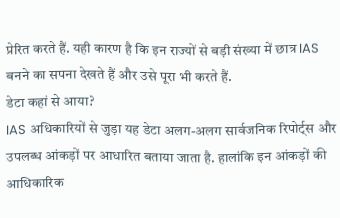प्रेरित करते हैं. यही कारण है कि इन राज्यों से बड़ी संख्या में छात्र IAS बनने का सपना देखते हैं और उसे पूरा भी करते हैं.
डेटा कहां से आया?
IAS अधिकारियों से जुड़ा यह डेटा अलग-अलग सार्वजनिक रिपोर्ट्स और उपलब्ध आंकड़ों पर आधारित बताया जाता है. हालांकि इन आंकड़ों की आधिकारिक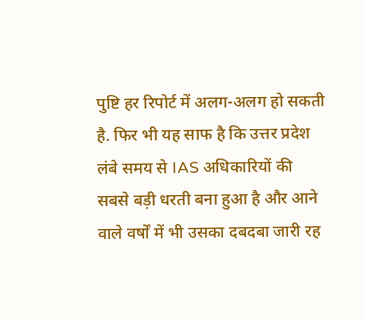पुष्टि हर रिपोर्ट में अलग-अलग हो सकती है. फिर भी यह साफ है कि उत्तर प्रदेश लंबे समय से IAS अधिकारियों की सबसे बड़ी धरती बना हुआ है और आने वाले वर्षों में भी उसका दबदबा जारी रह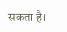सकता है।